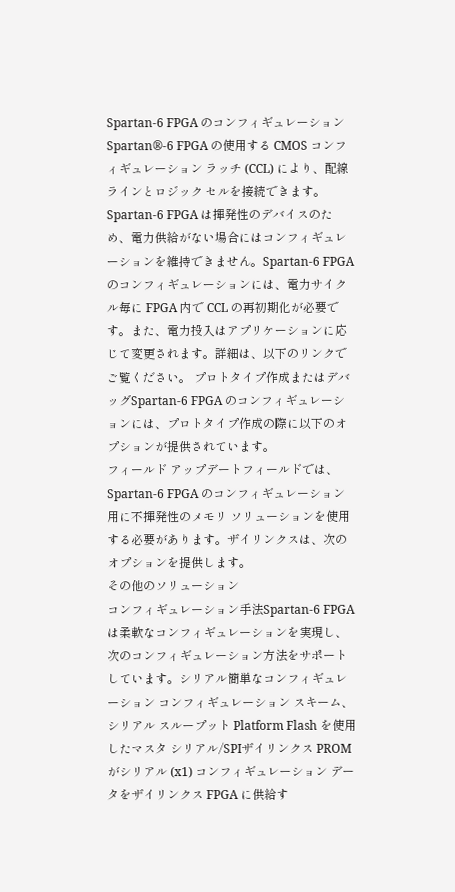Spartan-6 FPGA のコンフィギュレーションSpartan®-6 FPGA の使用する CMOS コンフィギュレーション ラッチ (CCL) により、配線ラインとロジック セルを接続できます。 Spartan-6 FPGA は揮発性のデバイスのため、電力供給がない場合にはコンフィギュレーションを維持できません。Spartan-6 FPGA のコンフィギュレーションには、電力サイクル毎に FPGA 内で CCL の再初期化が必要です。また、電力投入はアプリケーションに応じて変更されます。詳細は、以下のリンクでご覧ください。 プロトタイプ作成またはデバッグSpartan-6 FPGA のコンフィギュレーションには、プロトタイプ作成の際に以下のオプションが提供されています。
フィールド アップデートフィールドでは、Spartan-6 FPGA のコンフィギュレーション用に不揮発性のメモリ ソリューションを使用する必要があります。ザイリンクスは、次のオプションを提供します。
その他のソリューション
コンフィギュレーション手法Spartan-6 FPGA は柔軟なコンフィギュレーションを実現し、次のコンフィギュレーション方法をサポートしています。シリアル簡単なコンフィギュレーション コンフィギュレーション スキーム、シリアル スループット Platform Flash を使用したマスタ シリアル/SPIザイリンクス PROM がシリアル (x1) コンフィギュレーション データをザイリンクス FPGA に供給す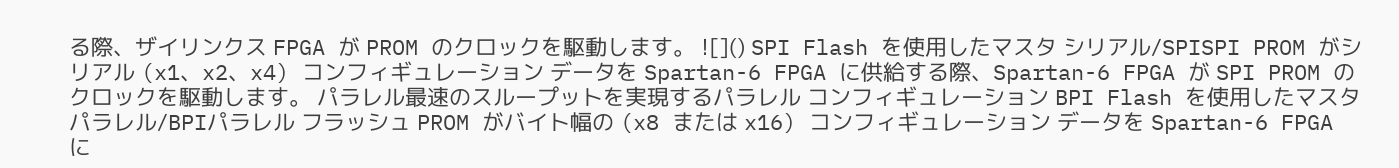る際、ザイリンクス FPGA が PROM のクロックを駆動します。 ![]() SPI Flash を使用したマスタ シリアル/SPISPI PROM がシリアル (x1、x2、x4) コンフィギュレーション データを Spartan-6 FPGA に供給する際、Spartan-6 FPGA が SPI PROM のクロックを駆動します。 パラレル最速のスループットを実現するパラレル コンフィギュレーション BPI Flash を使用したマスタ パラレル/BPIパラレル フラッシュ PROM がバイト幅の (x8 または x16) コンフィギュレーション データを Spartan-6 FPGA に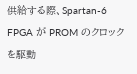供給する際、Spartan-6 FPGA が PROM のクロックを駆動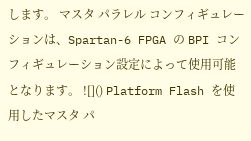します。 マスタ パラレル コンフィギュレーションは、Spartan-6 FPGA の BPI コンフィギュレーション設定によって使用可能となります。 ![]() Platform Flash を使用したマスタ パ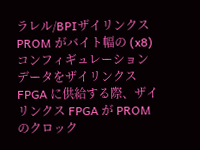ラレル/BPIザイリンクス PROM がバイト幅の (x8) コンフィギュレーション データをザイリンクス FPGA に供給する際、ザイリンクス FPGA が PROM のクロック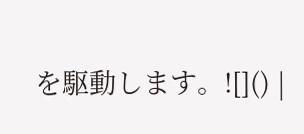を駆動します。![]() |